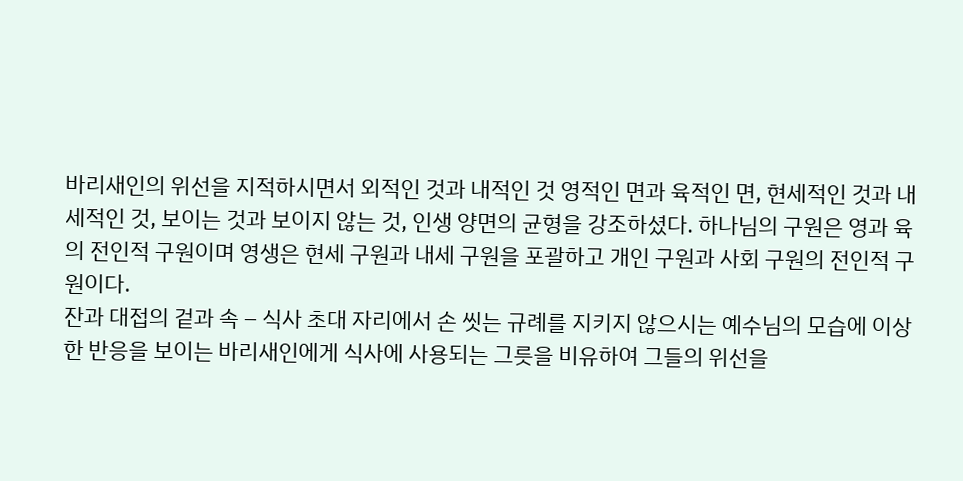바리새인의 위선을 지적하시면서 외적인 것과 내적인 것 영적인 면과 육적인 면, 현세적인 것과 내세적인 것, 보이는 것과 보이지 않는 것, 인생 양면의 균형을 강조하셨다. 하나님의 구원은 영과 육의 전인적 구원이며 영생은 현세 구원과 내세 구원을 포괄하고 개인 구원과 사회 구원의 전인적 구원이다.
잔과 대접의 겉과 속 – 식사 초대 자리에서 손 씻는 규례를 지키지 않으시는 예수님의 모습에 이상한 반응을 보이는 바리새인에게 식사에 사용되는 그릇을 비유하여 그들의 위선을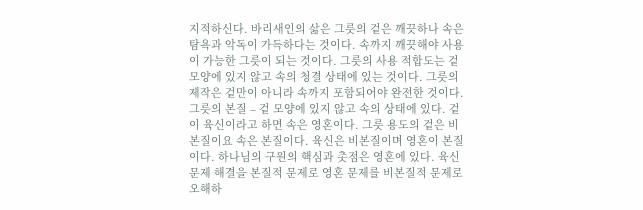지적하신다. 바리새인의 삶은 그릇의 겉은 깨끗하나 속은 탐욕과 악독이 가득하다는 것이다. 속까지 깨끗해야 사용이 가능한 그릇이 되는 것이다. 그릇의 사용 적합도는 겉 모양에 있지 않고 속의 청결 상태에 있는 것이다. 그릇의 제작은 겉만이 아니라 속까지 포함되어야 완전한 것이다.
그릇의 본질 – 겉 모양에 있지 않고 속의 상태에 있다. 겉이 육신이라고 하면 속은 영혼이다. 그릇 용도의 겉은 비본질이요 속은 본질이다. 육신은 비본질이며 영혼이 본질이다. 하나님의 구원의 핵심과 촛점은 영혼에 있다. 육신 문제 해결을 본질적 문제로 영혼 문제를 비본질적 문제로 오해하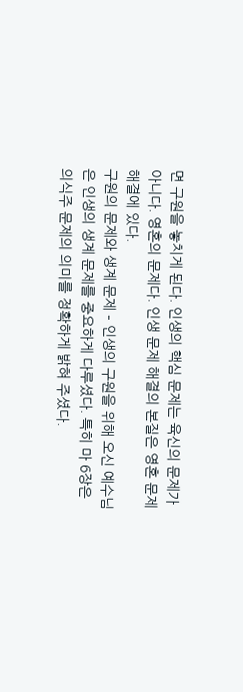면 구원을 놓치게 된다. 인생의 핵심 문제는 육신의 문제가 아니다. 영혼의 문제다. 인생 문제 해결의 본질은 영혼 문제 해결에 있다.
구원의 문제와 생계 문제 – 인생의 구원을 위해 오신 예수님은 인생의 생계 문제를 중요하게 다루셨다. 특히 마 6장은 의식주 문제의 의미를 정확하게 밝혀 주셨다.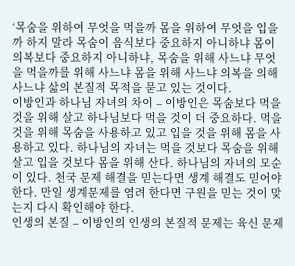‘목숨을 위하여 무엇을 먹을까 몸을 위하여 무엇을 입을까 하지 말라 목숨이 음식보다 중요하지 아니하냐 몸이 의복보다 중요하지 아니하냐, 목숨을 위해 사느냐 무엇을 먹을까를 위해 사느냐 몸을 위해 사느냐 의복을 의해 사느냐 삶의 본질적 목적을 묻고 있는 것이다.
이방인과 하나님 자녀의 차이 – 이방인은 목숨보다 먹을 것을 위해 살고 하나님보다 먹을 것이 더 중요하다. 먹을 것을 위해 목숨을 사용하고 있고 입을 것을 위해 몸을 사용하고 있다. 하나님의 자녀는 먹을 것보다 목숨을 위해 살고 입을 것보다 몸을 위해 산다. 하나님의 자녀의 모순이 있다. 천국 문제 해결을 믿는다면 생계 해결도 믿어야 한다. 만일 생계문제를 염려 한다면 구원을 믿는 것이 맞는지 다시 확인해야 한다.
인생의 본질 – 이방인의 인생의 본질적 문제는 육신 문제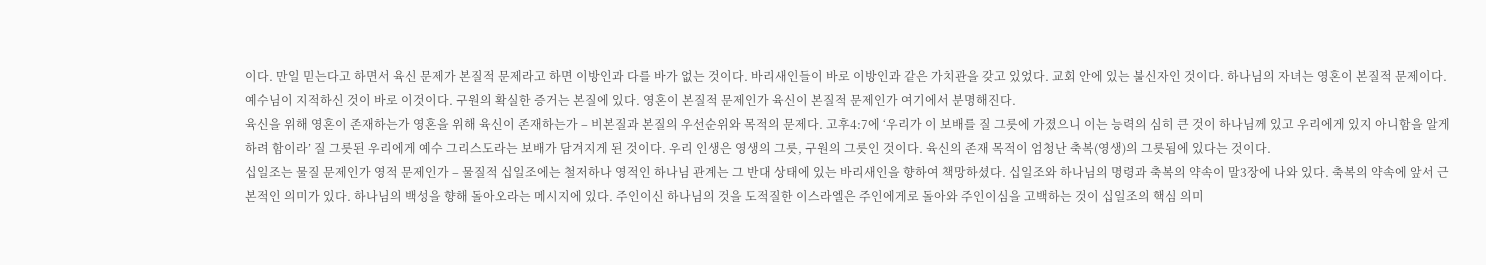이다. 만일 믿는다고 하면서 육신 문제가 본질적 문제라고 하면 이방인과 다를 바가 없는 것이다. 바리새인들이 바로 이방인과 같은 가치관을 갖고 있었다. 교회 안에 있는 불신자인 것이다. 하나님의 자녀는 영혼이 본질적 문제이다. 예수님이 지적하신 것이 바로 이것이다. 구원의 확실한 증거는 본질에 있다. 영혼이 본질적 문제인가 육신이 본질적 문제인가 여기에서 분명해진다.
육신을 위해 영혼이 존재하는가 영혼을 위해 육신이 존재하는가 – 비본질과 본질의 우선순위와 목적의 문제다. 고후4:7에 ‘우리가 이 보배를 질 그릇에 가졌으니 이는 능력의 심히 큰 것이 하나님께 있고 우리에게 있지 아니함을 알게 하려 함이라’ 질 그릇된 우리에게 예수 그리스도라는 보배가 담겨지게 된 것이다. 우리 인생은 영생의 그릇, 구원의 그릇인 것이다. 육신의 존재 목적이 엄청난 축복(영생)의 그릇됨에 있다는 것이다.
십일조는 물질 문제인가 영적 문제인가 – 물질적 십일조에는 철저하나 영적인 하나님 관계는 그 반대 상태에 있는 바리새인을 향하여 책망하셨다. 십일조와 하나님의 명령과 축복의 약속이 말3장에 나와 있다. 축복의 약속에 앞서 근본적인 의미가 있다. 하나님의 백성을 향해 돌아오라는 메시지에 있다. 주인이신 하나님의 것을 도적질한 이스라엘은 주인에게로 돌아와 주인이심을 고백하는 것이 십일조의 핵심 의미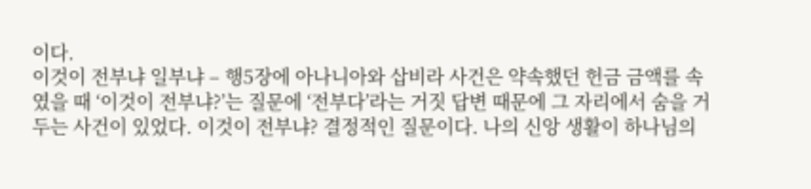이다.
이것이 전부냐 일부냐 – 행5장에 아나니아와 삽비라 사건은 약속했던 헌금 금액를 속였을 때 ‘이것이 전부냐?’는 질문에 ‘전부다’라는 거짓 답변 때문에 그 자리에서 숨을 거두는 사건이 있었다. 이것이 전부냐? 결정적인 질문이다. 나의 신앙 생활이 하나님의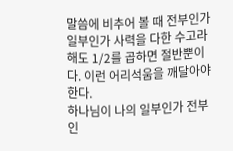말씀에 비추어 볼 때 전부인가 일부인가 사력을 다한 수고라 해도 1/2를 곱하면 절반뿐이다. 이런 어리석움을 깨달아야 한다.
하나님이 나의 일부인가 전부인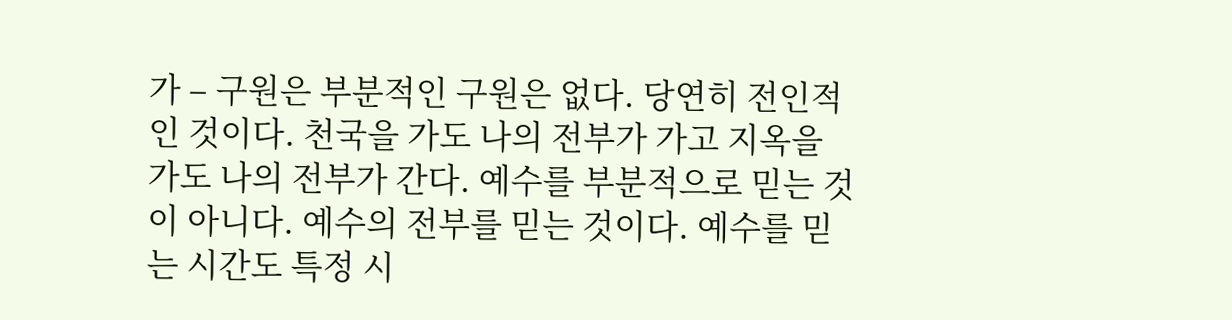가 – 구원은 부분적인 구원은 없다. 당연히 전인적인 것이다. 천국을 가도 나의 전부가 가고 지옥을 가도 나의 전부가 간다. 예수를 부분적으로 믿는 것이 아니다. 예수의 전부를 믿는 것이다. 예수를 믿는 시간도 특정 시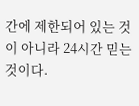간에 제한되어 있는 것이 아니라 24시간 믿는 것이다.